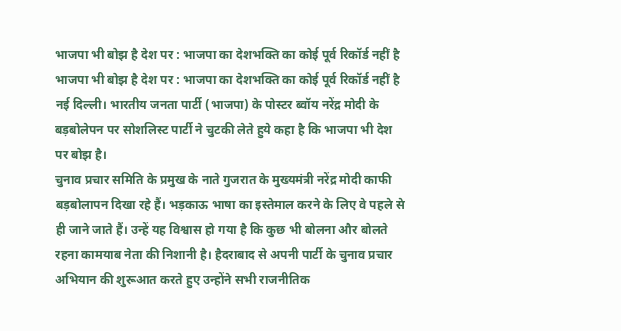भाजपा भी बोझ है देश पर : भाजपा का देशभक्ति का कोई पूर्व रिकॉर्ड नहीं है
भाजपा भी बोझ है देश पर : भाजपा का देशभक्ति का कोई पूर्व रिकॉर्ड नहीं है
नई दिल्ली। भारतीय जनता पार्टी (भाजपा) के पोस्टर ब्वॉय नरेंद्र मोदी के बड़बोलेपन पर सोशलिस्ट पार्टी ने चुटकी लेते हुये कहा है कि भाजपा भी देश पर बोझ है।
चुनाव प्रचार समिति के प्रमुख के नाते गुजरात के मुख्यमंत्री नरेंद्र मोदी काफी बड़बोलापन दिखा रहे हैं। भड़काऊ भाषा का इस्तेमाल करने के लिए वे पहले से ही जाने जाते हैं। उन्हें यह विश्वास हो गया है कि कुछ भी बोलना और बोलते रहना कामयाब नेता की निशानी है। हैदराबाद से अपनी पार्टी के चुनाव प्रचार अभियान की शुरूआत करते हुए उन्होंने सभी राजनीतिक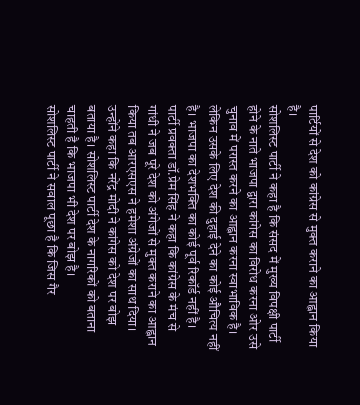पार्टियों से देश को कांग्रेस से मुक्त कराने का आह्वान किया है।
सोशलिस्ट पार्टी ने कहा है कि संसद में मुख्य विपक्षी पार्टी होने के नाते भाजपा द्वारा कांगेस का विरोध करना ओर उसे चुनाव में परास्त करने का आह्वान करना स्वाभाविक है। लेकिन उसके लिए देश की दुहाई देने का कोई औचित्य नहीं है। भाजपा का देशभक्ति का कोई पूर्व रिकॉर्ड नहीं है।
पार्टी प्रवक्ता डॉ.प्रेम सिंह ने कहा कि कांग्रेस के मंच से गांधी ने जब पूरे देश को अंगेजों से मुक्त कराने का आह्वान किया तब आरएसएस ने हमेशा अंग्रेजों का साथ दिया। उन्होंने कहा कि नरेंद्र मोदी ने कांगेस को देश पर बोझ बताया है। सोशलिस्ट पार्टी देश के नागरिकों को बताना चाहती है कि भाजपा भी देश पर बोझ है।
सोशलिस्ट पार्टी ने सवाल पूछा है कि जिस गैर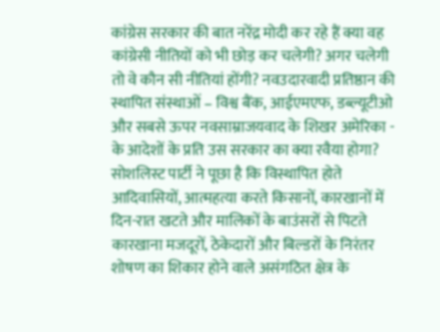कांग्रेस सरकार की बात नरेंद्र मोदी कर रहे हैं क्या वह कांग्रेसी नीतियों को भी छोड़ कर चलेगी? अगर चलेगी तो वे कौन सी नीतियां होंगी? नवउदारवादी प्रतिष्ठान की स्थापित संस्थाओं – विश्व बैंक, आईएमएफ, डब्ल्यूटीओ और सबसे ऊपर नवसाम्राजयवाद के शिखर अमेरिका - के आदेशों के प्रति उस सरकार का क्या रवैया होगा?
सोशलिस्ट पार्टी ने पूछा है कि विस्थापित होते आदिवासियों, आत्महत्या करते किसानों, कारखानों में दिन-रात खटते और मालिकों के बाउंसरों से पिटते कारखाना मजदूरों, ठेकेदारों और बिल्डरों के निरंतर शोषण का शिकार होने वाले असंगठित क्षेत्र के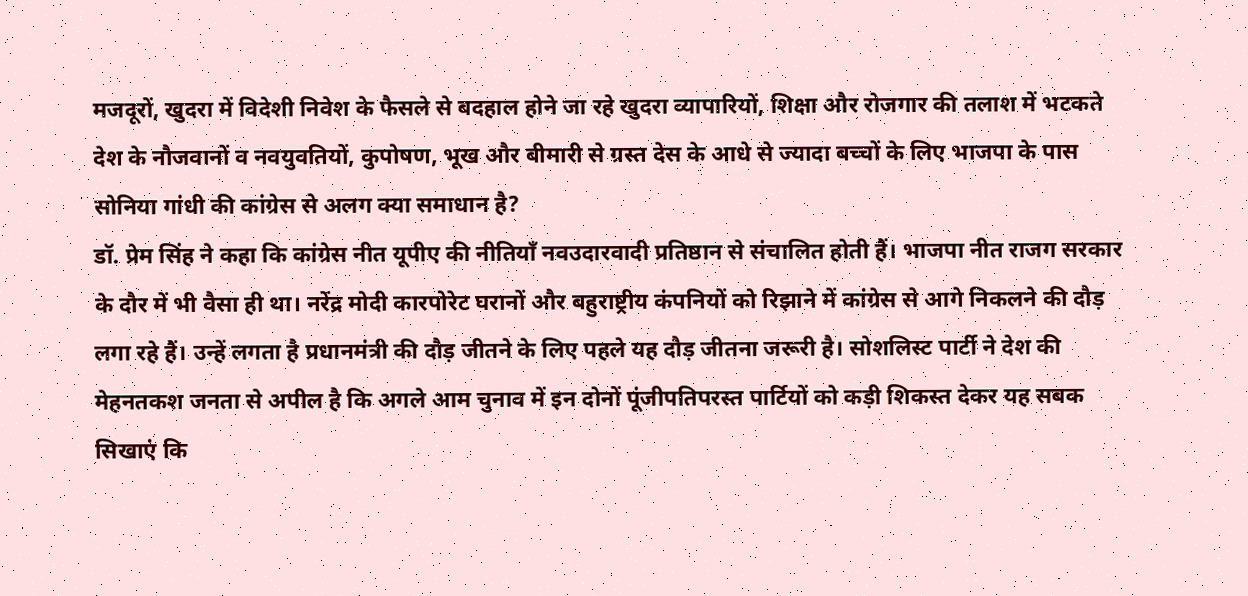मजदूरों, खुदरा में विदेशी निवेश के फैसले से बदहाल होने जा रहे खुदरा व्यापारियों, शिक्षा और रोजगार की तलाश में भटकते देश के नौजवानों व नवयुवतियों, कुपोषण, भूख और बीमारी से ग्रस्त देस के आधे से ज्यादा बच्चों के लिए भाजपा के पास सोनिया गांधी की कांग्रेस से अलग क्या समाधान है?
डॉ. प्रेम सिंह ने कहा कि कांग्रेस नीत यूपीए की नीतियाँ नवउदारवादी प्रतिष्ठान से संचालित होती हैं। भाजपा नीत राजग सरकार के दौर में भी वैसा ही था। नरेंद्र मोदी कारपोरेट घरानों और बहुराष्ट्रीय कंपनियों को रिझाने में कांग्रेस से आगे निकलने की दौड़ लगा रहे हैं। उन्हें लगता है प्रधानमंत्री की दौड़ जीतने के लिए पहले यह दौड़ जीतना जरूरी है। सोशलिस्ट पार्टी ने देश की मेहनतकश जनता से अपील है कि अगले आम चुनाव में इन दोनों पूंजीपतिपरस्त पार्टियों को कड़ी शिकस्त देकर यह सबक सिखाएं कि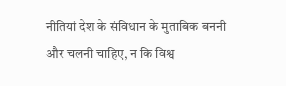नीतियां देश के संविधान के मुताबिक बननी और चलनी चाहिए, न कि विश्व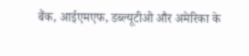बैंक, आईएमएफ, डब्ल्यूटीओ और अमेरिका के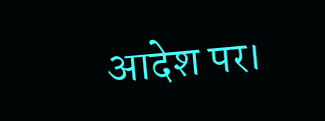आदेश पर।